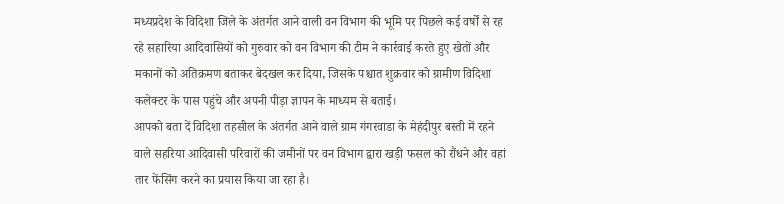मध्यप्रदेश के विदिशा जिले के अंतर्गत आने वाली वन विभाग की भूमि पर पिछले कई वर्षों से रह रहे सहारिया आदिवासियों को गुरुवार को वन विभाग की टीम ने कार्रवाई करते हुए खेतों और मकानों को अतिक्रमण बताकर बेदखल कर दिया, जिसके पश्चात शुक्रवार को ग्रामीण विदिशा कलेक्टर के पास पहुंचे और अपनी पीड़ा ज्ञापन के माध्यम से बताई।
आपको बता दें विदिशा तहसील के अंतर्गत आने वाले ग्राम गंगरवाडा के मेहंदीपुर बस्ती में रहने वाले सहरिया आदिवासी परिवारों की जमीनों पर वन विभाग द्वारा खड़ी फसल को रौंधने और वहां तार फेंसिंग करने का प्रयास किया जा रहा है।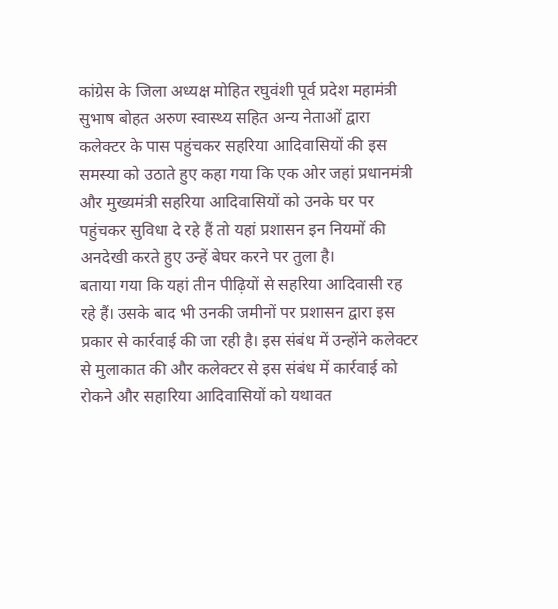कांग्रेस के जिला अध्यक्ष मोहित रघुवंशी पूर्व प्रदेश महामंत्री सुभाष बोहत अरुण स्वास्थ्य सहित अन्य नेताओं द्वारा कलेक्टर के पास पहुंचकर सहरिया आदिवासियों की इस समस्या को उठाते हुए कहा गया कि एक ओर जहां प्रधानमंत्री और मुख्यमंत्री सहरिया आदिवासियों को उनके घर पर पहुंचकर सुविधा दे रहे हैं तो यहां प्रशासन इन नियमों की अनदेखी करते हुए उन्हें बेघर करने पर तुला है।
बताया गया कि यहां तीन पीढ़ियों से सहरिया आदिवासी रह रहे हैं। उसके बाद भी उनकी जमीनों पर प्रशासन द्वारा इस प्रकार से कार्रवाई की जा रही है। इस संबंध में उन्होंने कलेक्टर से मुलाकात की और कलेक्टर से इस संबंध में कार्रवाई को रोकने और सहारिया आदिवासियों को यथावत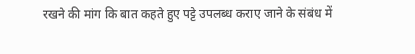रखने की मांग कि बात कहते हुए पट्टे उपलब्ध कराए जाने के संबंध में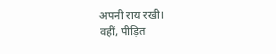अपनी राय रखी।
वहीं, पीड़ित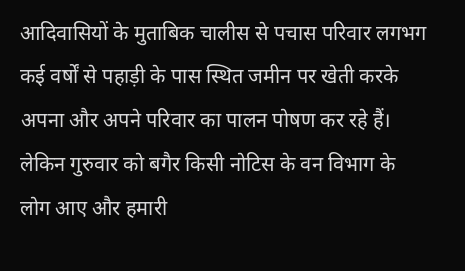आदिवासियों के मुताबिक चालीस से पचास परिवार लगभग कई वर्षों से पहाड़ी के पास स्थित जमीन पर खेती करके अपना और अपने परिवार का पालन पोषण कर रहे हैं। लेकिन गुरुवार को बगैर किसी नोटिस के वन विभाग के लोग आए और हमारी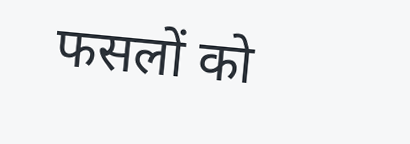फसलों को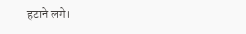हटाने लगे।